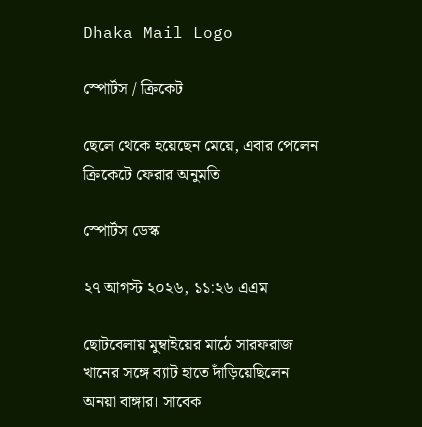Dhaka Mail Logo

স্পোর্টস / ক্রিকেট

ছেলে থেকে হয়েছেন মেয়ে, এবার পেলেন ক্রিকেটে ফেরার অনুমতি

স্পোর্টস ডেস্ক

২৭ আগস্ট ২০২৬, ১১:২৬ এএম

ছোটবেলায় মুম্বাইয়ের মাঠে সারফরাজ খানের সঙ্গে ব্যাট হাতে দাঁড়িয়েছিলেন অনয়া বাঙ্গার। সাবেক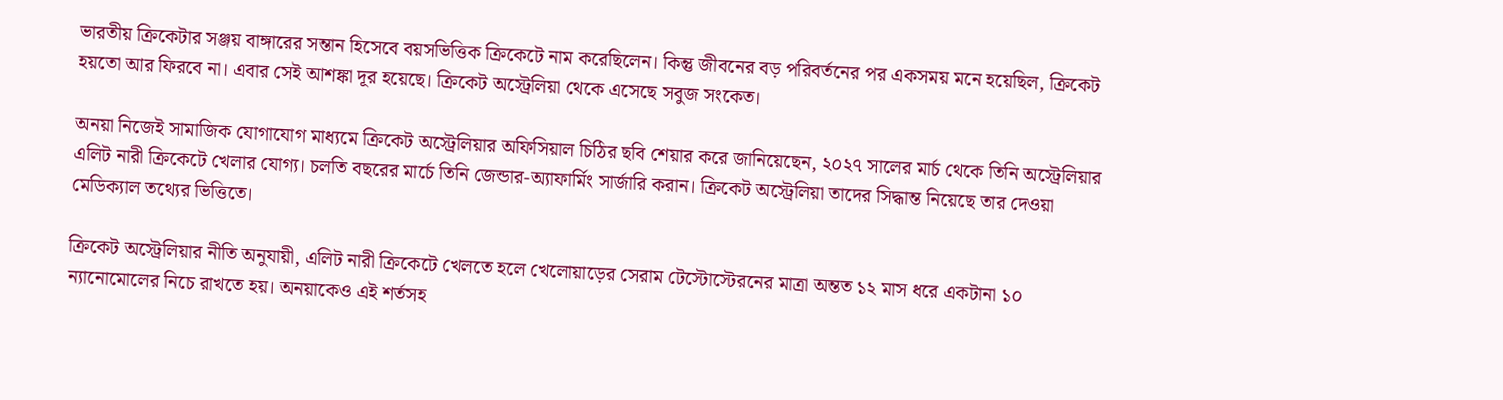ভারতীয় ক্রিকেটার সঞ্জয় বাঙ্গারের সন্তান হিসেবে বয়সভিত্তিক ক্রিকেটে নাম করেছিলেন। কিন্তু জীবনের বড় পরিবর্তনের পর একসময় মনে হয়েছিল, ক্রিকেট হয়তো আর ফিরবে না। এবার সেই আশঙ্কা দূর হয়েছে। ক্রিকেট অস্ট্রেলিয়া থেকে এসেছে সবুজ সংকেত।

অনয়া নিজেই সামাজিক যোগাযোগ মাধ্যমে ক্রিকেট অস্ট্রেলিয়ার অফিসিয়াল চিঠির ছবি শেয়ার করে জানিয়েছেন, ২০২৭ সালের মার্চ থেকে তিনি অস্ট্রেলিয়ার এলিট নারী ক্রিকেটে খেলার যোগ্য। চলতি বছরের মার্চে তিনি জেন্ডার-অ্যাফার্মিং সার্জারি করান। ক্রিকেট অস্ট্রেলিয়া তাদের সিদ্ধান্ত নিয়েছে তার দেওয়া মেডিক্যাল তথ্যের ভিত্তিতে।

ক্রিকেট অস্ট্রেলিয়ার নীতি অনুযায়ী, এলিট নারী ক্রিকেটে খেলতে হলে খেলোয়াড়ের সেরাম টেস্টোস্টেরনের মাত্রা অন্তত ১২ মাস ধরে একটানা ১০ ন্যানোমোলের নিচে রাখতে হয়। অনয়াকেও এই শর্তসহ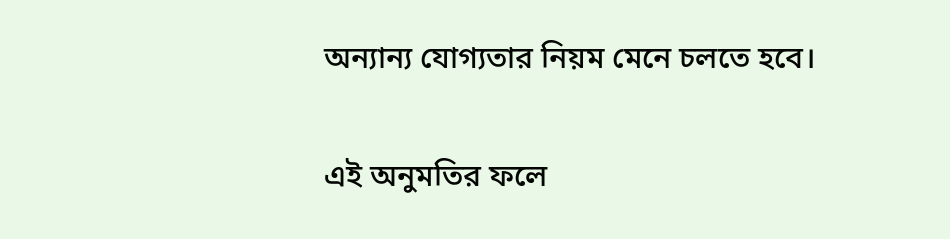অন্যান্য যোগ্যতার নিয়ম মেনে চলতে হবে।

এই অনুমতির ফলে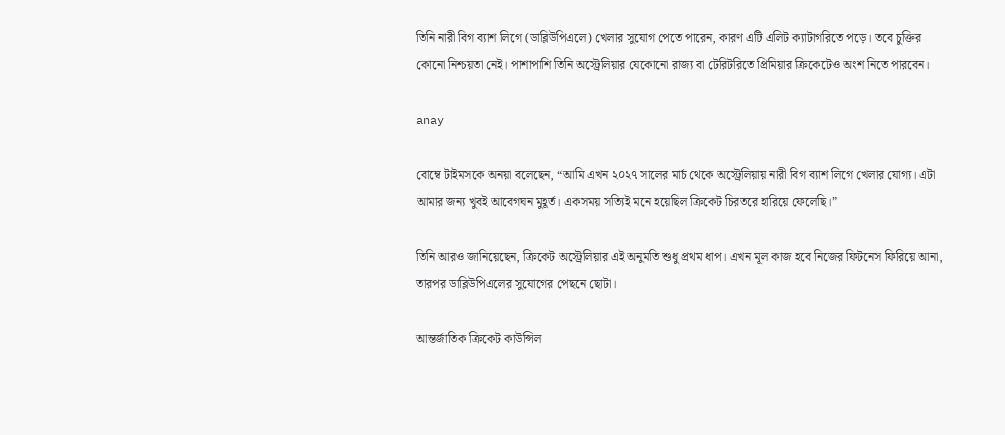তিনি নারী বিগ ব্যাশ লিগে (ডাব্লিউপিএলে) খেলার সুযোগ পেতে পারেন, কারণ এটি এলিট ক্যাটাগরিতে পড়ে। তবে চুক্তির কোনো নিশ্চয়তা নেই। পাশাপাশি তিনি অস্ট্রেলিয়ার যেকোনো রাজ্য বা টেরিটরিতে প্রিমিয়ার ক্রিকেটেও অংশ নিতে পারবেন।

anay

বোম্বে টাইমসকে অনয়া বলেছেন, “আমি এখন ২০২৭ সালের মার্চ থেকে অস্ট্রেলিয়ায় নারী বিগ ব্যাশ লিগে খেলার যোগ্য। এটা আমার জন্য খুবই আবেগঘন মুহূর্ত। একসময় সত্যিই মনে হয়েছিল ক্রিকেট চিরতরে হারিয়ে ফেলেছি।”

তিনি আরও জানিয়েছেন, ক্রিকেট অস্ট্রেলিয়ার এই অনুমতি শুধু প্রথম ধাপ। এখন মূল কাজ হবে নিজের ফিটনেস ফিরিয়ে আনা, তারপর ডাব্লিউপিএলের সুযোগের পেছনে ছোটা।

আন্তর্জাতিক ক্রিকেট কাউন্সিল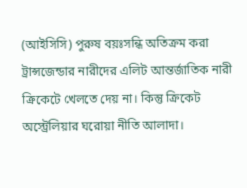(আইসিসি) পুরুষ বয়ঃসন্ধি অতিক্রম করা ট্রান্সজেন্ডার নারীদের এলিট আন্তর্জাতিক নারী ক্রিকেটে খেলতে দেয় না। কিন্তু ক্রিকেট অস্ট্রেলিয়ার ঘরোয়া নীতি আলাদা।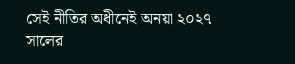সেই নীতির অধীনেই অনয়া ২০২৭ সালের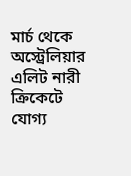মার্চ থেকে অস্ট্রেলিয়ার এলিট নারী ক্রিকেটে যোগ্য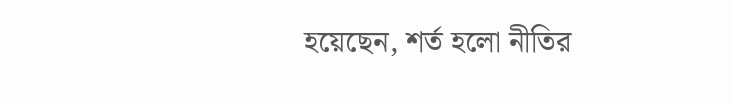হয়েছেন, শর্ত হলো নীতির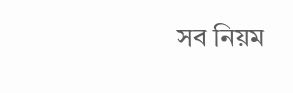সব নিয়ম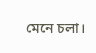মেনে চলা।